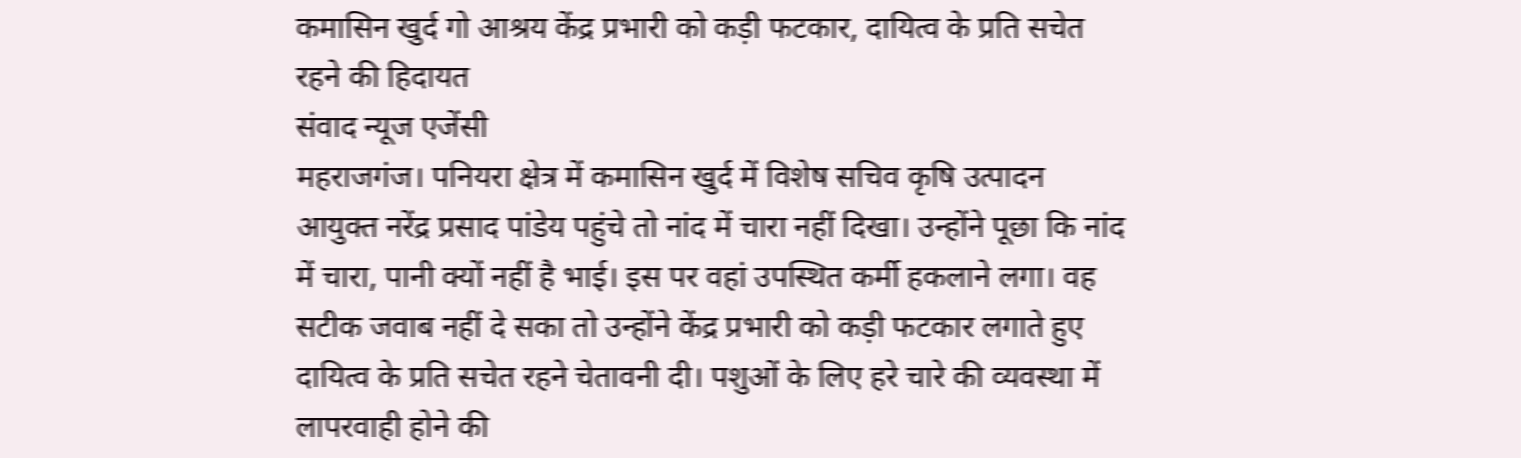कमासिन खुर्द गो आश्रय केंद्र प्रभारी को कड़ी फटकार, दायित्व के प्रति सचेत रहने की हिदायत
संवाद न्यूज एजेंसी
महराजगंज। पनियरा क्षेत्र में कमासिन खुर्द में विशेष सचिव कृषि उत्पादन आयुक्त नरेंद्र प्रसाद पांडेय पहुंचे तो नांद में चारा नहीं दिखा। उन्होंने पूछा कि नांद में चारा, पानी क्यों नहीं है भाई। इस पर वहां उपस्थित कर्मी हकलाने लगा। वह सटीक जवाब नहीं दे सका तो उन्होंने केंद्र प्रभारी को कड़ी फटकार लगाते हुए दायित्व के प्रति सचेत रहने चेतावनी दी। पशुओं के लिए हरे चारे की व्यवस्था में लापरवाही होने की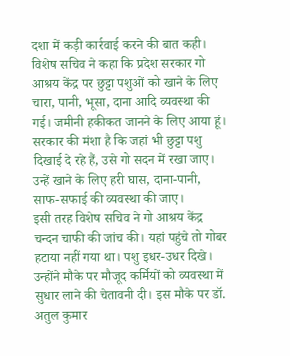दशा में कड़ी कार्रवाई करने की बात कही।
विशेष सचिव ने कहा कि प्रदेश सरकार गो आश्रय केंद्र पर छुट्टा पशुओं को खाने के लिए चारा, पानी, भूसा, दाना आदि व्यवस्था की गई। जमीनी हकीकत जानने के लिए आया हूं। सरकार की मंशा है कि जहां भी छुट्टा पशु दिखाई दे रहे हैं, उसे गो सदन में रखा जाए। उन्हें खाने के लिए हरी घास, दाना-पानी, साफ-सफाई की व्यवस्था की जाए।
इसी तरह विशेष सचिव ने गो आश्रय केंद्र चन्दन चाफी की जांच की। यहां पहुंचे तो गोबर हटाया नहीं गया था। पशु इधर-उधर दिखे। उन्होंने मौके पर मौजूद कर्मियों को व्यवस्था में सुधार लाने की चेतावनी दी। इस मौके पर डॉ. अतुल कुमार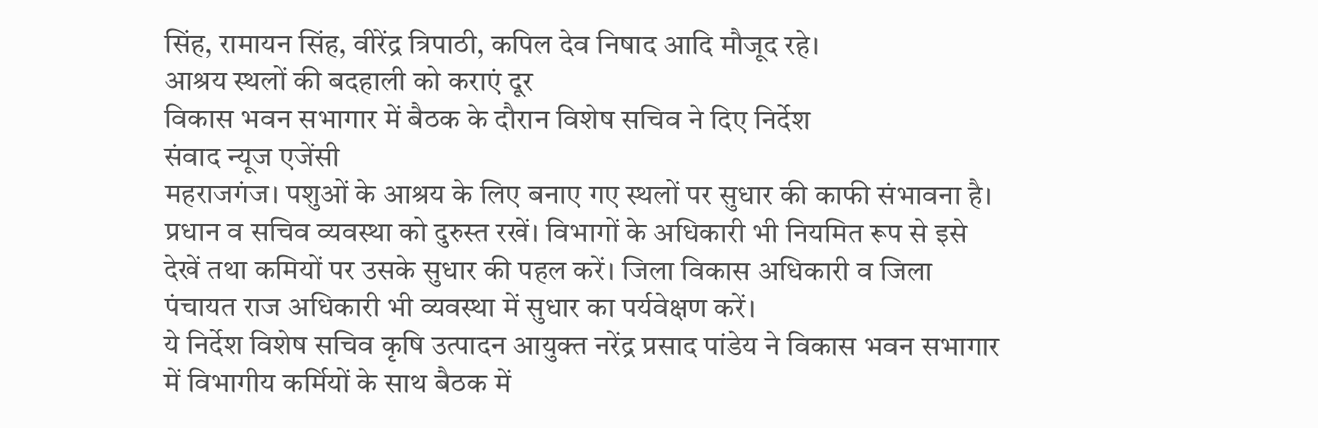सिंह, रामायन सिंह, वीरेंद्र त्रिपाठी, कपिल देव निषाद आदि मौजूद रहे।
आश्रय स्थलों की बदहाली को कराएं दूर
विकास भवन सभागार में बैठक के दौरान विशेष सचिव ने दिए निर्देश
संवाद न्यूज एजेंसी
महराजगंज। पशुओं के आश्रय के लिए बनाए गए स्थलों पर सुधार की काफी संभावना है। प्रधान व सचिव व्यवस्था को दुरुस्त रखें। विभागों के अधिकारी भी नियमित रूप से इसे देखें तथा कमियों पर उसके सुधार की पहल करें। जिला विकास अधिकारी व जिला पंचायत राज अधिकारी भी व्यवस्था में सुधार का पर्यवेक्षण करें।
ये निर्देश विशेष सचिव कृषि उत्पादन आयुक्त नरेंद्र प्रसाद पांडेय ने विकास भवन सभागार में विभागीय कर्मियों के साथ बैठक में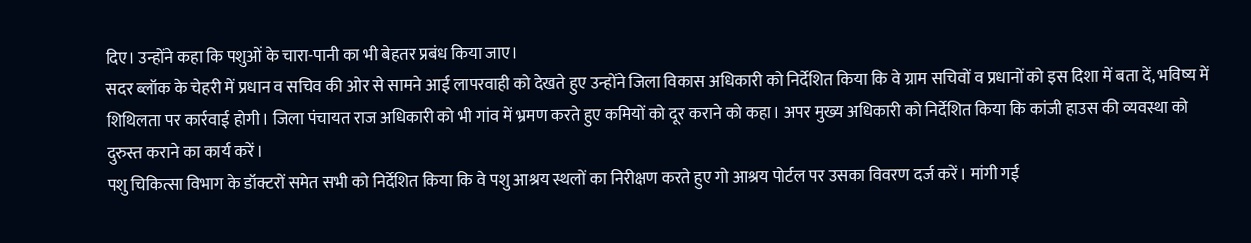दिए। उन्होंने कहा कि पशुओं के चारा-पानी का भी बेहतर प्रबंध किया जाए।
सदर ब्लॉक के चेहरी में प्रधान व सचिव की ओर से सामने आई लापरवाही को देखते हुए उन्होंने जिला विकास अधिकारी को निर्देशित किया कि वे ग्राम सचिवों व प्रधानों को इस दिशा में बता दें, भविष्य में शिथिलता पर कार्रवाई होगी। जिला पंचायत राज अधिकारी को भी गांव में भ्रमण करते हुए कमियों को दूर कराने को कहा। अपर मुख्य अधिकारी को निर्देशित किया कि कांजी हाउस की व्यवस्था को दुरुस्त कराने का कार्य करें।
पशु चिकित्सा विभाग के डॉक्टरों समेत सभी को निर्देशित किया कि वे पशु आश्रय स्थलों का निरीक्षण करते हुए गो आश्रय पोर्टल पर उसका विवरण दर्ज करें। मांगी गई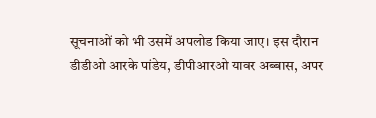सूचनाओं को भी उसमें अपलोड किया जाए। इस दौरान डीडीओ आरके पांडेय, डीपीआरओ यावर अब्बास, अपर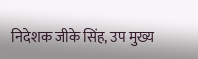निदेशक जीके सिंह, उप मुख्य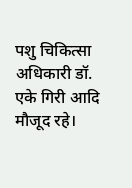पशु चिकित्सा अधिकारी डॉ. एके गिरी आदि मौजूद रहे।